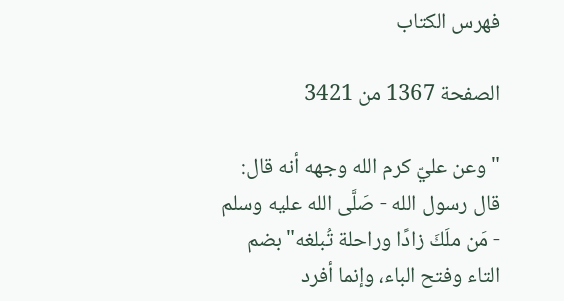فهرس الكتاب

الصفحة 1367 من 3421

"وعن عليّ كرم الله وجهه أنه قال: قال رسول الله - صَلَّى الله عليه وسلم - مَن ملَكَ زادًا وراحلة تُبلغه"بضم التاء وفتح الباء، وإنما أفرد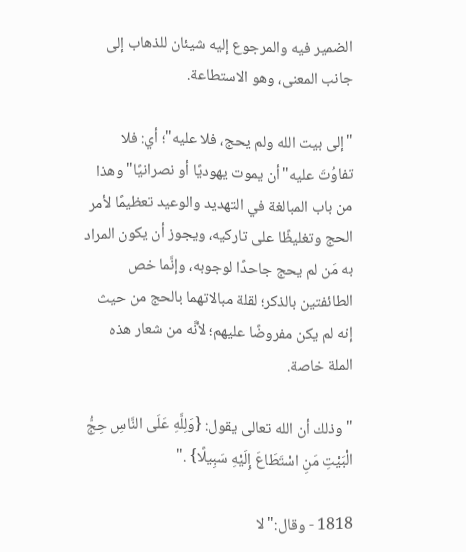الضمير فيه والمرجوع إليه شيئان للذهاب إلى جانب المعنى، وهو الاستطاعة.

"إلى بيت الله ولم يحج، فلا عليه"؛ أي: فلا تفاوُتَ عليه"أن يموت يهوديًا أو نصرانيًا"وهذا من باب المبالغة في التهديد والوعيد تعظيمًا لأمر الحج وتغليظًا على تاركيه، ويجوز أن يكون المراد به مَن لم يحج جاحدًا لوجوبه، وإنَّما خص الطائفتين بالذكر؛ لقلة مبالاتهما بالحج من حيث إنه لم يكن مفروضًا عليهم؛ لأنَّه من شعار هذه الملة خاصة.

"وذلك أن الله تعالى يقول: {وَلِلَّهِ عَلَى النَّاسِ حِجُّ الْبَيْتِ مَنِ اسْتَطَاعَ إِلَيْهِ سَبِيلًا} ."

1818 - وقال:"لا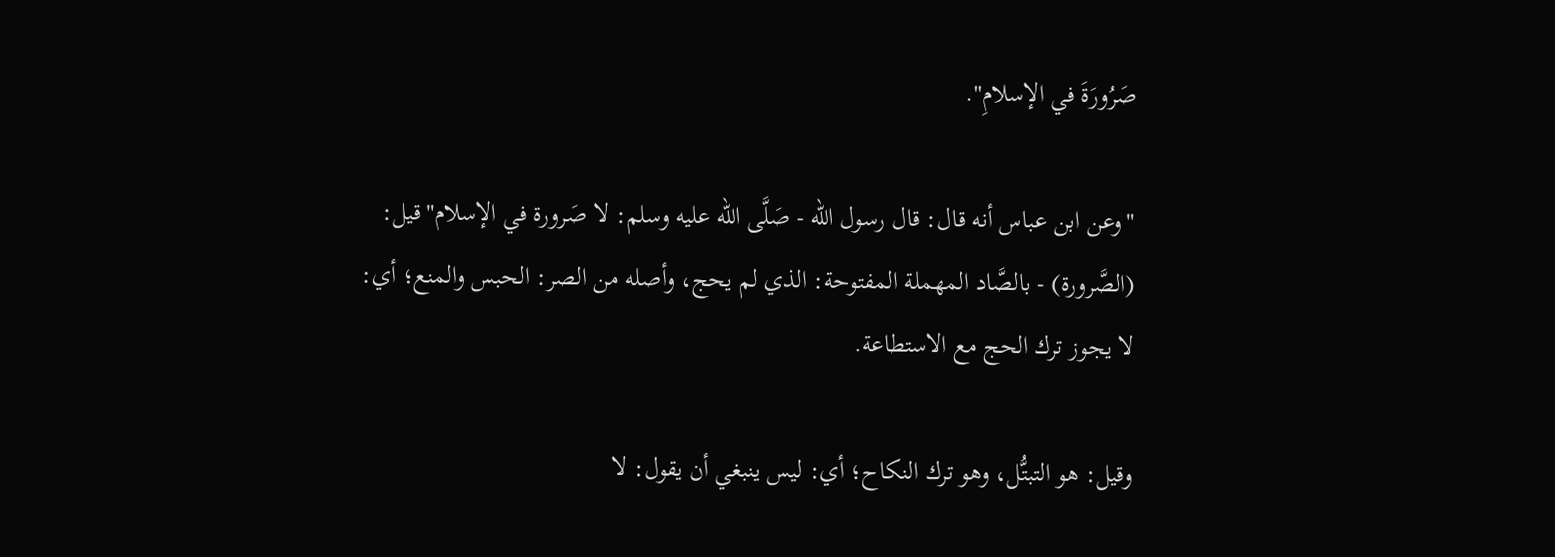صَرُورَةَ في الإسلامِ".

"وعن ابن عباس أنه قال: قال رسول الله - صَلَّى الله عليه وسلم: لا صَرورة في الإسلام"قيل: (الصَّرورة) - بالصَّاد المهملة المفتوحة: الذي لم يحج، وأصله من الصر: الحبس والمنع؛ أي: لا يجوز ترك الحج مع الاستطاعة.

وقيل: هو التبتُّل، وهو ترك النكاح؛ أي: ليس ينبغي أن يقول: لا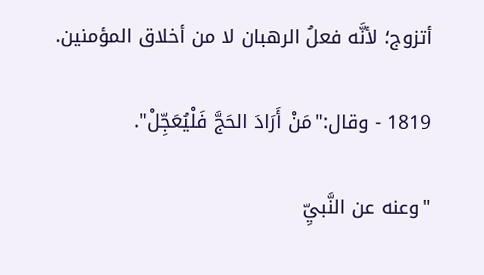أتزوج؛ لأنَّه فعلُ الرهبان لا من أخلاق المؤمنين.

1819 - وقال:"مَنْ أَرَادَ الحَجَّ فَلْيُعَجِّلْ".

"وعنه عن النَّبيِّ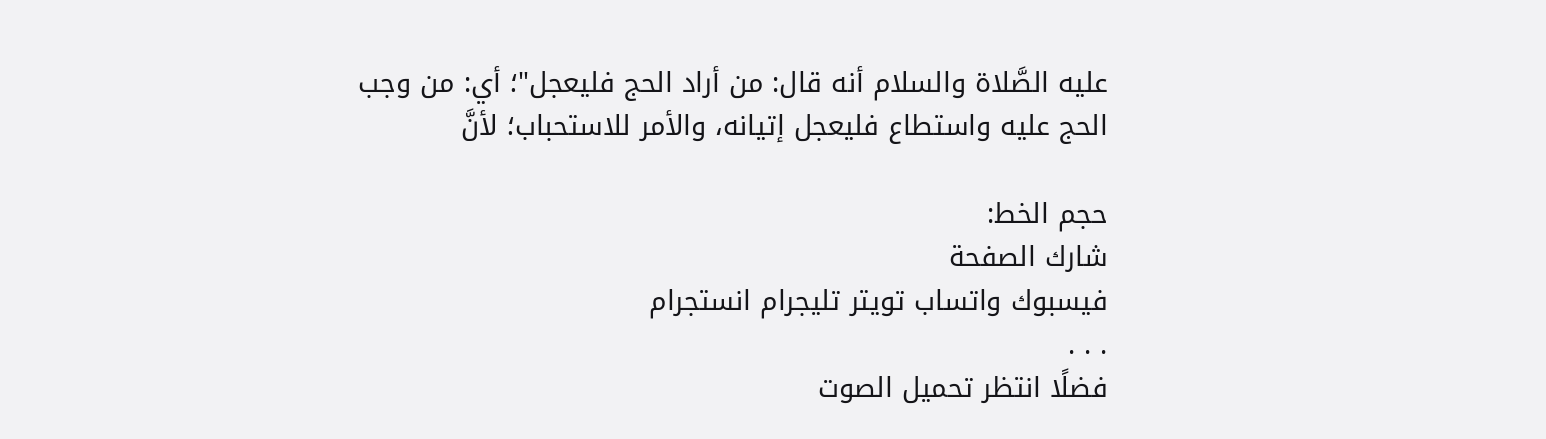عليه الصَّلاة والسلام أنه قال: من أراد الحج فليعجل"؛ أي: من وجب الحج عليه واستطاع فليعجل إتيانه، والأمر للاستحباب؛ لأنَّ

حجم الخط:
شارك الصفحة
فيسبوك واتساب تويتر تليجرام انستجرام
. . .
فضلًا انتظر تحميل الصوت